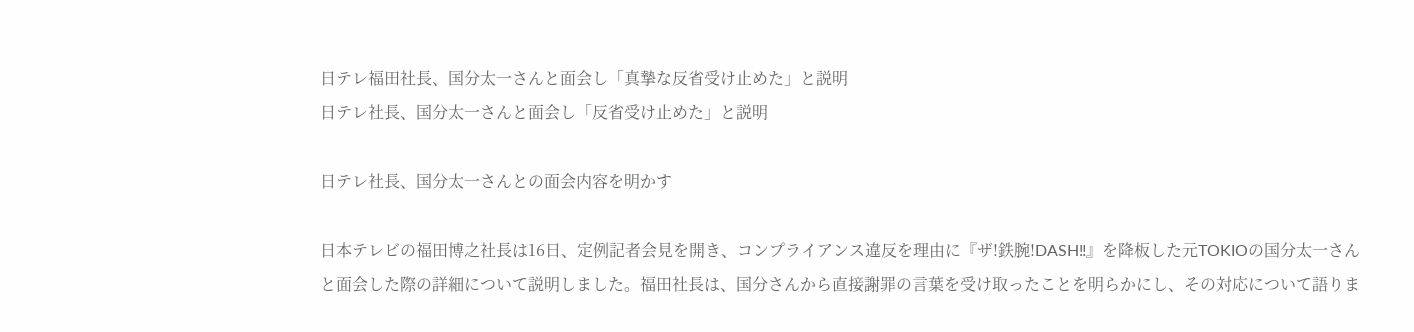日テレ福田社長、国分太一さんと面会し「真摯な反省受け止めた」と説明
日テレ社長、国分太一さんと面会し「反省受け止めた」と説明

日テレ社長、国分太一さんとの面会内容を明かす

日本テレビの福田博之社長は16日、定例記者会見を開き、コンプライアンス違反を理由に『ザ!鉄腕!DASH‼』を降板した元TOKIOの国分太一さんと面会した際の詳細について説明しました。福田社長は、国分さんから直接謝罪の言葉を受け取ったことを明らかにし、その対応について語りま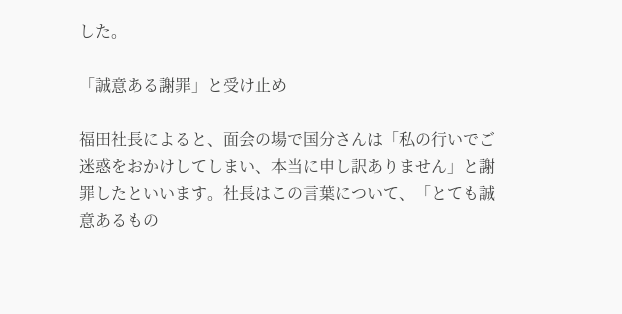した。

「誠意ある謝罪」と受け止め

福田社長によると、面会の場で国分さんは「私の行いでご迷惑をおかけしてしまい、本当に申し訳ありません」と謝罪したといいます。社長はこの言葉について、「とても誠意あるもの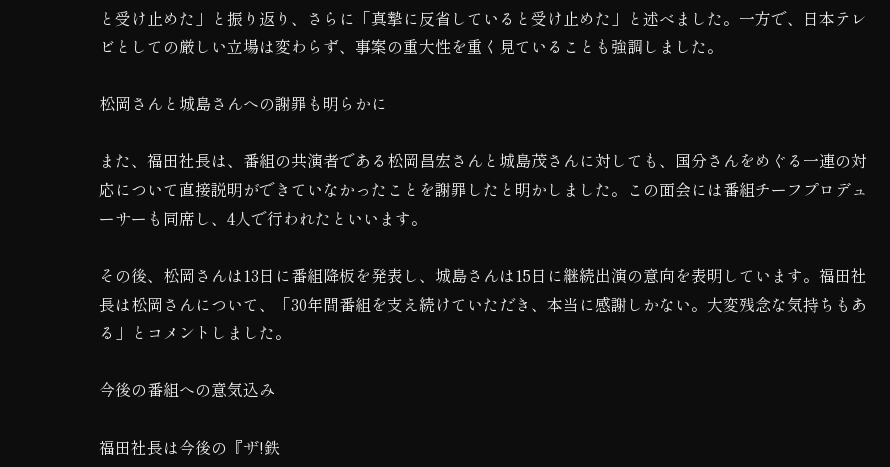と受け止めた」と振り返り、さらに「真摯に反省していると受け止めた」と述べました。一方で、日本テレビとしての厳しい立場は変わらず、事案の重大性を重く見ていることも強調しました。

松岡さんと城島さんへの謝罪も明らかに

また、福田社長は、番組の共演者である松岡昌宏さんと城島茂さんに対しても、国分さんをめぐる一連の対応について直接説明ができていなかったことを謝罪したと明かしました。この面会には番組チーフプロデューサーも同席し、4人で行われたといいます。

その後、松岡さんは13日に番組降板を発表し、城島さんは15日に継続出演の意向を表明しています。福田社長は松岡さんについて、「30年間番組を支え続けていただき、本当に感謝しかない。大変残念な気持ちもある」とコメントしました。

今後の番組への意気込み

福田社長は今後の『ザ!鉄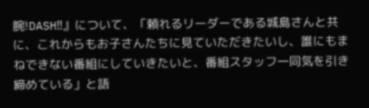腕!DASH‼』について、「頼れるリーダーである城島さんと共に、これからもお子さんたちに見ていただきたいし、誰にもまねできない番組にしていきたいと、番組スタッフ一同気を引き締めている」と語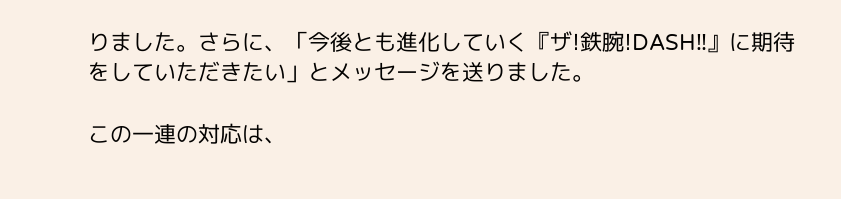りました。さらに、「今後とも進化していく『ザ!鉄腕!DASH‼』に期待をしていただきたい」とメッセージを送りました。

この一連の対応は、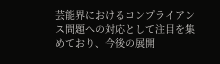芸能界におけるコンプライアンス問題への対応として注目を集めており、今後の展開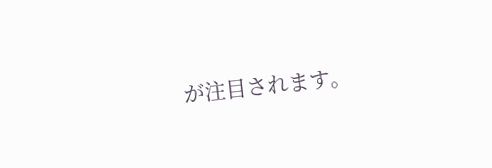が注目されます。